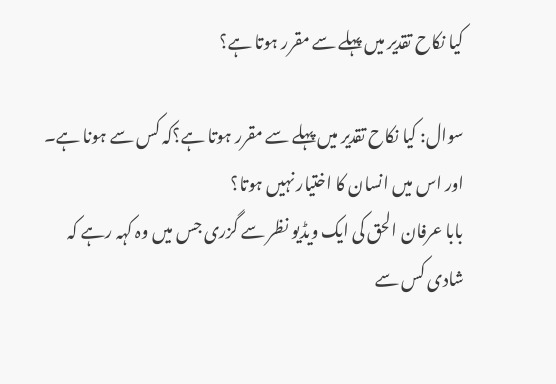کیا نکاح تقدیر میں پہلے سے مقرر ہوتا ہے؟

سوال: کیا نکاح تقدیر میں پہلے سے مقرر ہوتا ہے؟کہ کس سے ہونا ہے۔ اور اس میں انسان کا اختیار نہیں ہوتا؟
بابا عرفان الحق کی ایک ویڈیو نظر سے گزری جس میں وہ کہہ رہے کہ شادی کس سے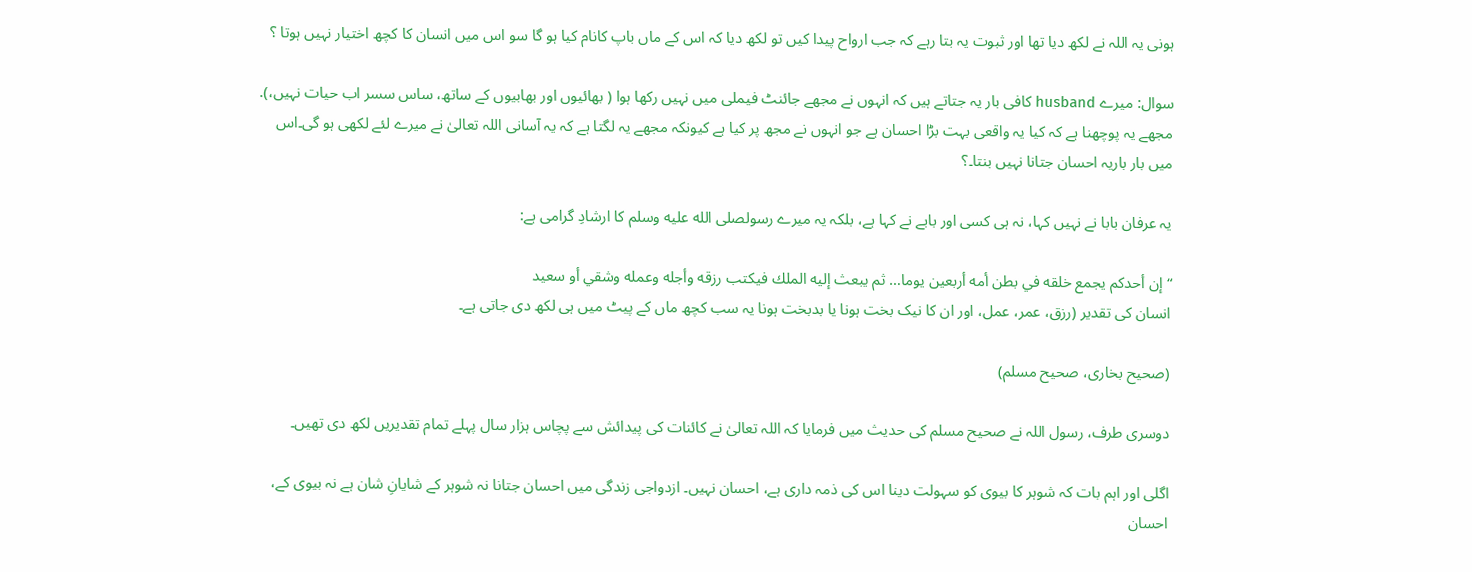ہونی یہ اللہ نے لکھ دیا تھا اور ثبوت یہ بتا رہے کہ جب ارواح پیدا کیں تو لکھ دیا کہ اس کے ماں باپ کانام کیا ہو گا سو اس میں انسان کا کچھ اختیار نہیں ہوتا ؟

سوال: میرے husband کافی بار یہ جتاتے ہیں کہ انہوں نے مجھے جائنٹ فیملی میں نہیں رکھا ہوا ( بھائیوں اور بھابیوں کے ساتھ، ساس سسر اب حیات نہیں،).
مجھے یہ پوچھنا ہے کہ کیا یہ واقعی بہت بڑا احسان ہے جو انہوں نے مجھ پر کیا ہے کیونکہ مجھے یہ لگتا ہے کہ یہ آسانی اللہ تعالیٰ نے میرے لئے لکھی ہو گی۔اس میں بار باریہ احسان جتانا نہیں بنتا۔؟

یہ عرفان بابا نے نہیں کہا، نہ ہی کسی اور بابے نے کہا ہے، بلکہ یہ میرے رسولصلى الله عليه وسلم کا ارشادِ گرامی ہے:

“إن أحدكم يجمع خلقه في بطن أمه أربعين يوما… ثم يبعث إليه الملك فيكتب رزقه وأجله وعمله وشقي أو سعيد
انسان کی تقدیر (رزق، عمر، عمل، اور ان کا نیک بخت ہونا یا بدبخت ہونا یہ سب کچھ ماں کے پیٹ میں ہی لکھ دی جاتی ہے۔

(صحیح بخاری، صحیح مسلم)

دوسری طرف، رسول اللہ نے صحیح مسلم کی حدیث میں فرمایا کہ اللہ تعالیٰ نے کائنات کی پیدائش سے پچاس ہزار سال پہلے تمام تقدیریں لکھ دی تھیں۔

اگلی اور اہم بات کہ شوہر کا بیوی کو سہولت دینا اس کی ذمہ داری ہے، احسان نہیں۔ ازدواجی زندگی میں احسان جتانا نہ شوہر کے شایانِ شان ہے نہ بیوی کے، احسان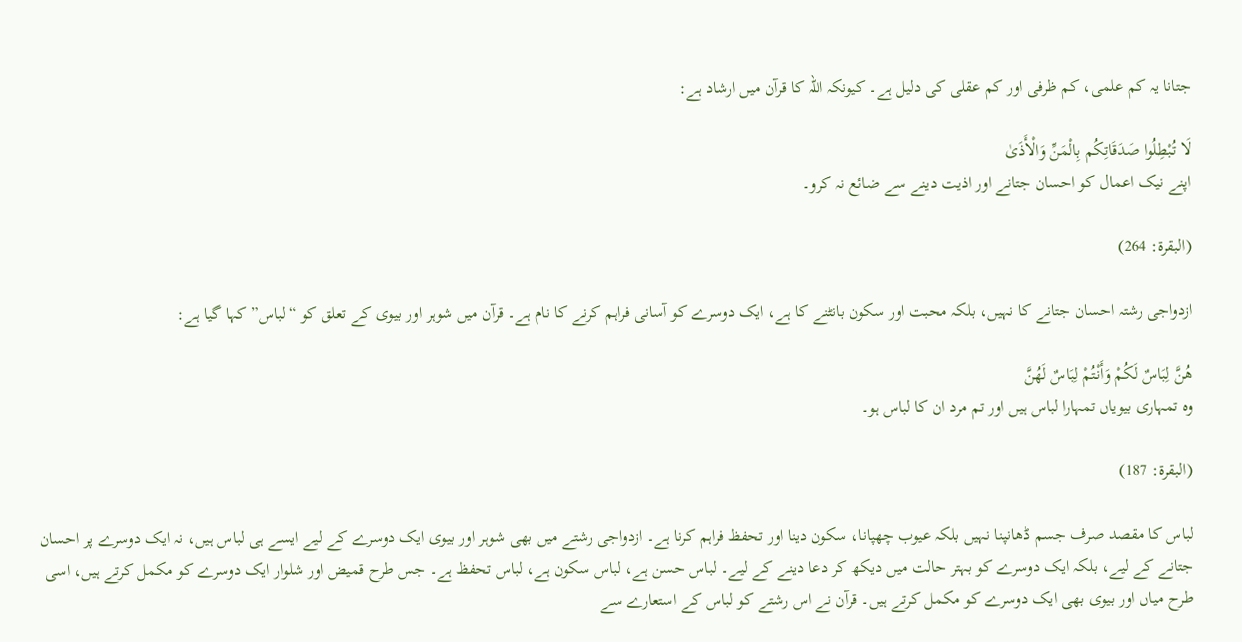جتانا یہ کم علمی، کم ظرفی اور کم عقلی کی دلیل ہے۔ کیونکہ اللہ کا قرآن میں ارشاد ہے:

لَا تُبْطِلُوا صَدَقَاتِكُم بِالْمَنِّ وَالْأَذَىٰ
اپنے نیک اعمال کو احسان جتانے اور اذیت دینے سے ضائع نہ کرو۔

(البقرۃ: 264)

ازدواجی رشتہ احسان جتانے کا نہیں، بلکہ محبت اور سکون بانٹنے کا ہے، ایک دوسرے کو آسانی فراہم کرنے کا نام ہے۔ قرآن میں شوہر اور بیوی کے تعلق کو “لباس” کہا گیا ہے:

هُنَّ لِبَاسٌ لَكُمْ وَأَنْتُمْ لِبَاسٌ لَهُنَّ
وہ تمہاری بیویاں تمہارا لباس ہیں اور تم مرد ان کا لباس ہو۔

(البقرۃ: 187)

لباس کا مقصد صرف جسم ڈھانپنا نہیں بلکہ عیوب چھپانا، سکون دینا اور تحفظ فراہم کرنا ہے۔ ازدواجی رشتے میں بھی شوہر اور بیوی ایک دوسرے کے لیے ایسے ہی لباس ہیں، نہ ایک دوسرے پر احسان جتانے کے لیے، بلکہ ایک دوسرے کو بہتر حالت میں دیکھ کر دعا دینے کے لیے۔ لباس حسن ہے، لباس سکون ہے، لباس تحفظ ہے۔ جس طرح قمیض اور شلوار ایک دوسرے کو مکمل کرتے ہیں، اسی طرح میاں اور بیوی بھی ایک دوسرے کو مکمل کرتے ہیں۔ قرآن نے اس رشتے کو لباس کے استعارے سے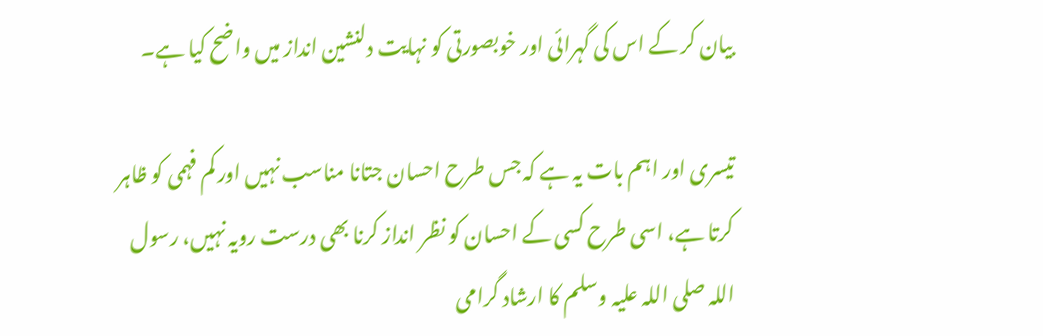بیان کر کے اس کی گہرائی اور خوبصورتی کو نہایت دلنشین انداز میں واضح کیا ہے۔

تیسری اور اہم بات یہ ہے کہ جس طرح احسان جتانا مناسب نہیں اور کم فہمی کو ظاہر کرتا ہے، اسی طرح کسی کے احسان کو نظر انداز کرنا بھی درست رویہ نہیں، رسول اللہ صلی اللہ علیہ وسلم کا ارشاد گرامی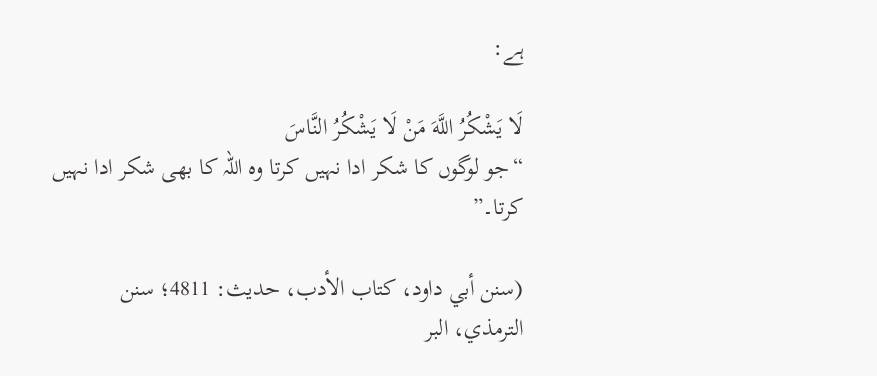ہے:

لَا يَشْكُرُ اللَّهَ مَنْ لَا يَشْكُرُ النَّاسَ
“جو لوگوں کا شکر ادا نہیں کرتا وہ اللہ کا بھی شکر ادا نہیں کرتا۔”

(سنن أبي داود، كتاب الأدب، حدیث: 4811؛ سنن الترمذي، البر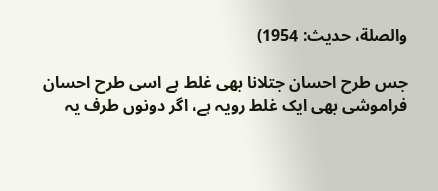والصلة، حدیث: 1954)

جس طرح احسان جتلانا بھی غلط ہے اسی طرح احسان فراموشی بھی ایک غلط رویہ ہے، اگر دونوں طرف یہ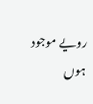رویے موجود ہوں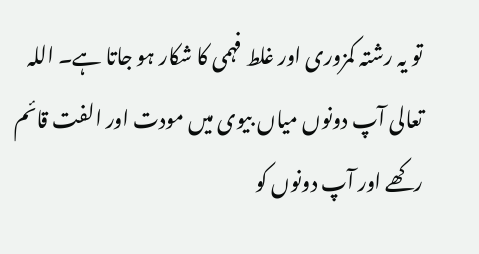تو یہ رشتہ کمزوری اور غلط فہمی کا شکار ہو جاتا ہے۔ اللہ تعالی آپ دونوں میاں بیوی میں مودت اور الفت قائم رکھے اور آپ دونوں کو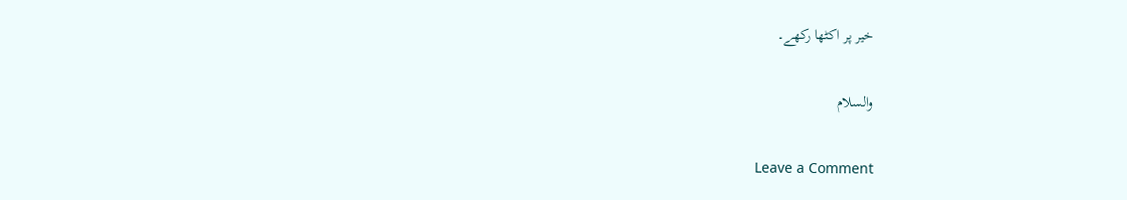خیر پر اکٹھا رکھے۔

والسلام

Leave a Comment